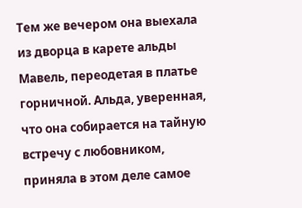Тем же вечером она выехала из дворца в карете альды Мавель, переодетая в платье горничной. Альда, уверенная, что она собирается на тайную встречу с любовником, приняла в этом деле самое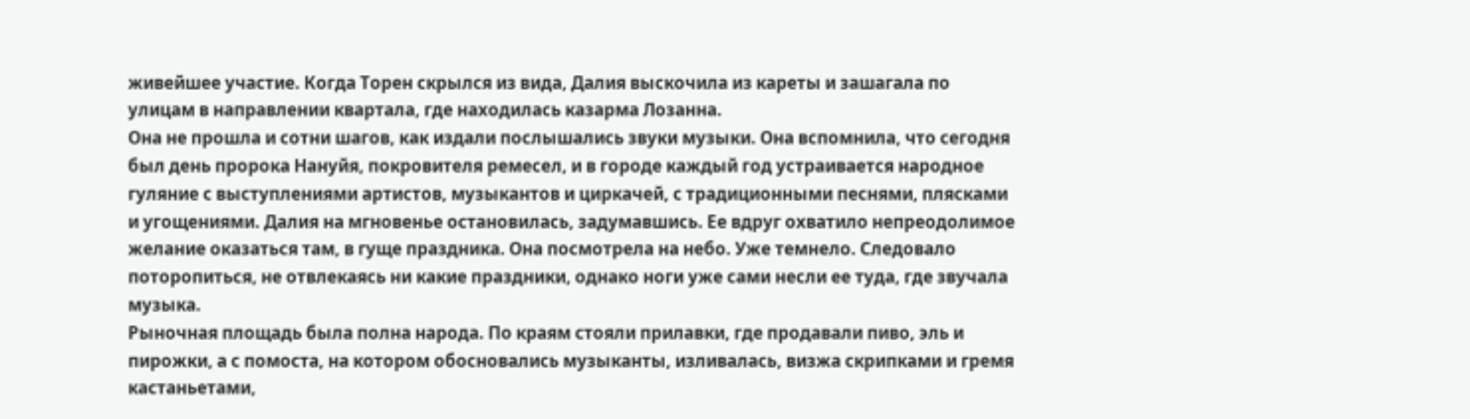живейшее участие. Когда Торен скрылся из вида, Далия выскочила из кареты и зашагала по улицам в направлении квартала, где находилась казарма Лозанна.
Она не прошла и сотни шагов, как издали послышались звуки музыки. Она вспомнила, что сегодня был день пророка Нануйя, покровителя ремесел, и в городе каждый год устраивается народное гуляние с выступлениями артистов, музыкантов и циркачей, с традиционными песнями, плясками и угощениями. Далия на мгновенье остановилась, задумавшись. Ее вдруг охватило непреодолимое желание оказаться там, в гуще праздника. Она посмотрела на небо. Уже темнело. Следовало поторопиться, не отвлекаясь ни какие праздники, однако ноги уже сами несли ее туда, где звучала музыка.
Рыночная площадь была полна народа. По краям стояли прилавки, где продавали пиво, эль и пирожки, а с помоста, на котором обосновались музыканты, изливалась, визжа скрипками и гремя кастаньетами,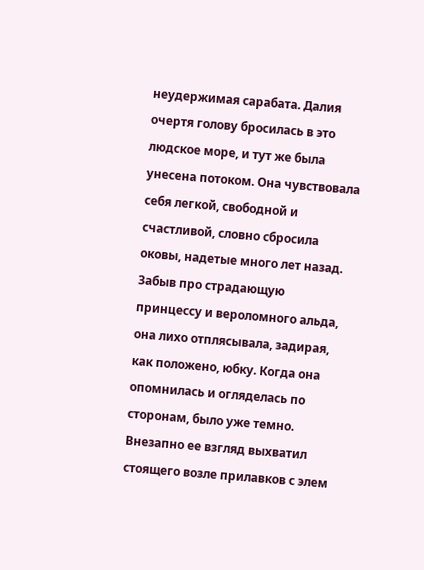неудержимая сарабата. Далия очертя голову бросилась в это людское море, и тут же была унесена потоком. Она чувствовала себя легкой, свободной и счастливой, словно сбросила оковы, надетые много лет назад. Забыв про страдающую принцессу и вероломного альда, она лихо отплясывала, задирая, как положено, юбку. Когда она опомнилась и огляделась по сторонам, было уже темно. Внезапно ее взгляд выхватил стоящего возле прилавков с элем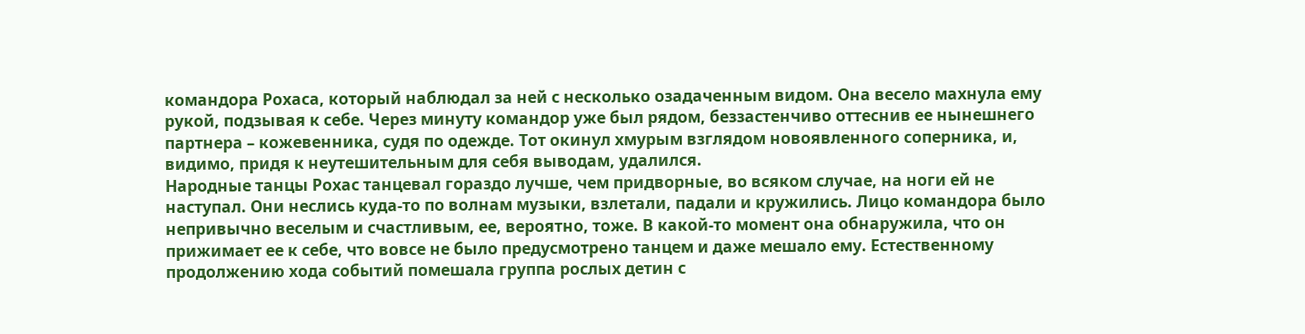командора Рохаса, который наблюдал за ней с несколько озадаченным видом. Она весело махнула ему рукой, подзывая к себе. Через минуту командор уже был рядом, беззастенчиво оттеснив ее нынешнего партнера – кожевенника, судя по одежде. Тот окинул хмурым взглядом новоявленного соперника, и, видимо, придя к неутешительным для себя выводам, удалился.
Народные танцы Рохас танцевал гораздо лучше, чем придворные, во всяком случае, на ноги ей не наступал. Они неслись куда-то по волнам музыки, взлетали, падали и кружились. Лицо командора было непривычно веселым и счастливым, ее, вероятно, тоже. В какой-то момент она обнаружила, что он прижимает ее к себе, что вовсе не было предусмотрено танцем и даже мешало ему. Естественному продолжению хода событий помешала группа рослых детин с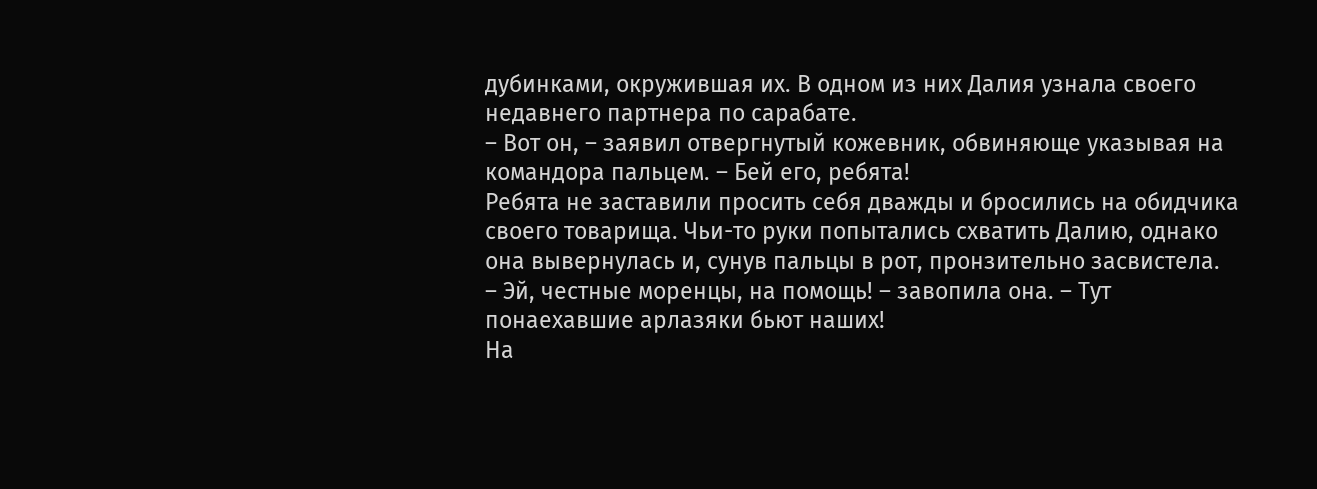дубинками, окружившая их. В одном из них Далия узнала своего недавнего партнера по сарабате.
– Вот он, – заявил отвергнутый кожевник, обвиняюще указывая на командора пальцем. – Бей его, ребята!
Ребята не заставили просить себя дважды и бросились на обидчика своего товарища. Чьи-то руки попытались схватить Далию, однако она вывернулась и, сунув пальцы в рот, пронзительно засвистела.
– Эй, честные моренцы, на помощь! – завопила она. – Тут понаехавшие арлазяки бьют наших!
На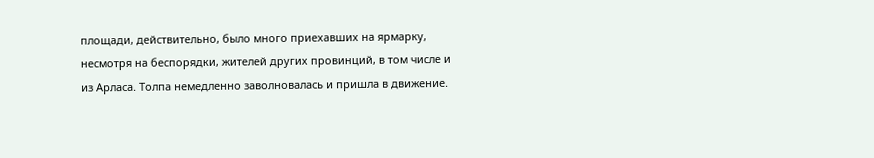площади, действительно, было много приехавших на ярмарку, несмотря на беспорядки, жителей других провинций, в том числе и из Арласа. Толпа немедленно заволновалась и пришла в движение.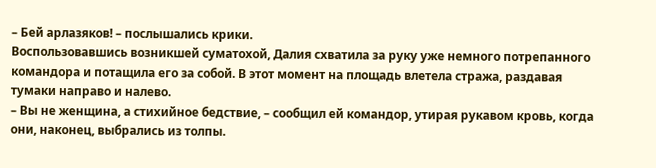– Бей арлазяков! – послышались крики.
Воспользовавшись возникшей суматохой, Далия схватила за руку уже немного потрепанного командора и потащила его за собой. В этот момент на площадь влетела стража, раздавая тумаки направо и налево.
– Вы не женщина, а стихийное бедствие, – сообщил ей командор, утирая рукавом кровь, когда они, наконец, выбрались из толпы.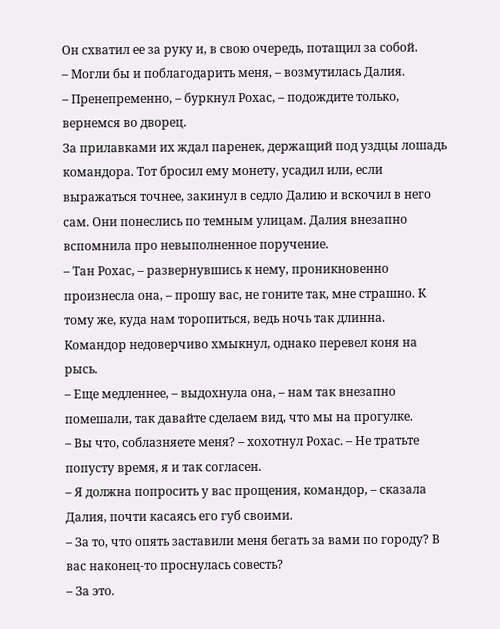Он схватил ее за руку и, в свою очередь, потащил за собой.
– Могли бы и поблагодарить меня, – возмутилась Далия.
– Пренепременно, – буркнул Рохас, – подождите только, вернемся во дворец.
За прилавками их ждал паренек, держащий под уздцы лошадь командора. Тот бросил ему монету, усадил или, если выражаться точнее, закинул в седло Далию и вскочил в него сам. Они понеслись по темным улицам. Далия внезапно вспомнила про невыполненное поручение.
– Тан Рохас, – развернувшись к нему, проникновенно произнесла она, – прошу вас, не гоните так, мне страшно. К тому же, куда нам торопиться, ведь ночь так длинна.
Командор недоверчиво хмыкнул, однако перевел коня на рысь.
– Еще медленнее, – выдохнула она, – нам так внезапно помешали, так давайте сделаем вид, что мы на прогулке.
– Вы что, соблазняете меня? – хохотнул Рохас. – Не тратьте попусту время, я и так согласен.
– Я должна попросить у вас прощения, командор, – сказала Далия, почти касаясь его губ своими.
– За то, что опять заставили меня бегать за вами по городу? В вас наконец-то проснулась совесть?
– За это.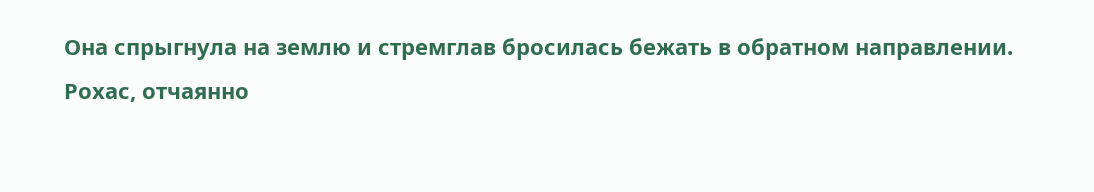Она спрыгнула на землю и стремглав бросилась бежать в обратном направлении.
Рохас, отчаянно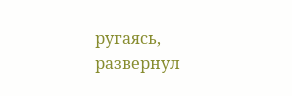ругаясь, развернул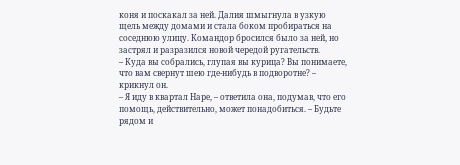коня и поскакал за ней. Далия шмыгнула в узкую щель между домами и стала боком пробираться на соседнюю улицу. Командор бросился было за ней, но застрял и разразился новой чередой ругательств.
– Куда вы собрались, глупая вы курица? Вы понимаете, что вам свернут шею где-нибудь в подворотне? – крикнул он.
– Я иду в квартал Наре, – ответила она, подумав, что его помощь, действительно, может понадобиться. – Будьте рядом и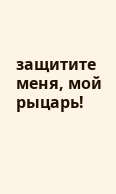защитите меня, мой рыцарь!